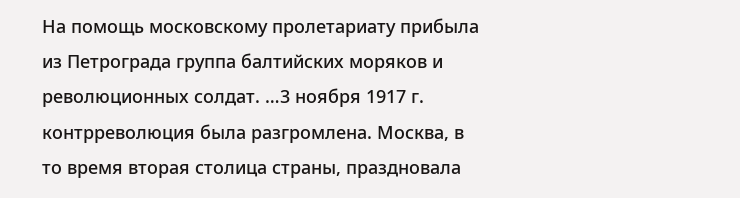На помощь московскому пролетариату прибыла из Петрограда группа балтийских моряков и революционных солдат. …3 ноября 1917 г. контрреволюция была разгромлена. Москва, в то время вторая столица страны, праздновала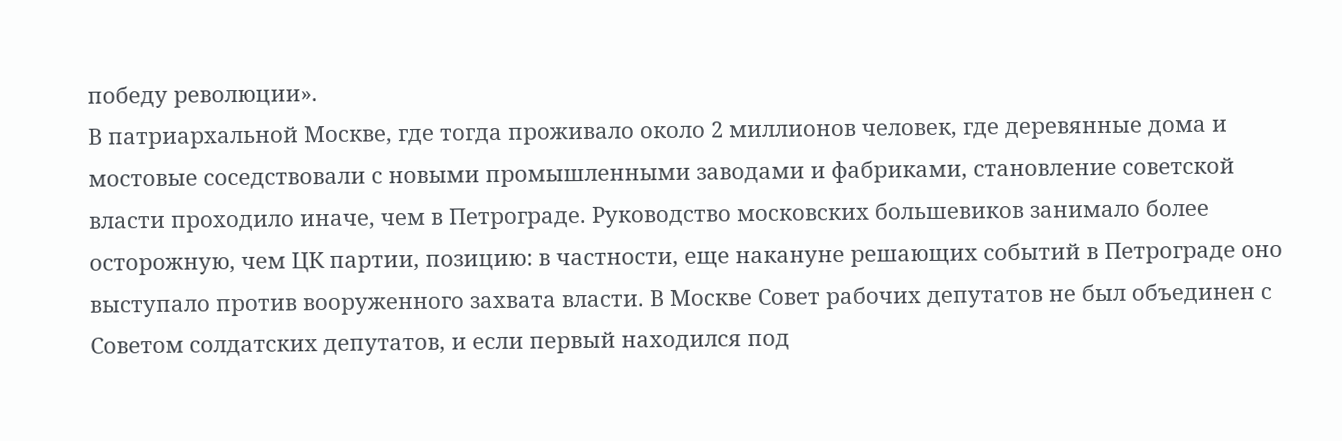победу революции».
В патриархальной Москве, где тогда проживало около 2 миллионов человек, где деревянные дома и мостовые соседствовали с новыми промышленными заводами и фабриками, становление советской власти проходило иначе, чем в Петрограде. Руководство московских большевиков занимало более осторожную, чем ЦК партии, позицию: в частности, еще накануне решающих событий в Петрограде оно выступало против вооруженного захвата власти. В Москве Совет рабочих депутатов не был объединен с Советом солдатских депутатов, и если первый находился под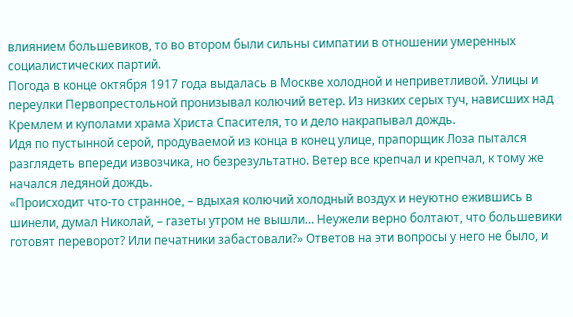влиянием большевиков, то во втором были сильны симпатии в отношении умеренных социалистических партий.
Погода в конце октября 1917 года выдалась в Москве холодной и неприветливой. Улицы и переулки Первопрестольной пронизывал колючий ветер. Из низких серых туч, нависших над Кремлем и куполами храма Христа Спасителя, то и дело накрапывал дождь.
Идя по пустынной серой, продуваемой из конца в конец улице, прапорщик Лоза пытался разглядеть впереди извозчика, но безрезультатно. Ветер все крепчал и крепчал, к тому же начался ледяной дождь.
«Происходит что-то странное, – вдыхая колючий холодный воздух и неуютно ежившись в шинели, думал Николай, – газеты утром не вышли… Неужели верно болтают, что большевики готовят переворот? Или печатники забастовали?» Ответов на эти вопросы у него не было, и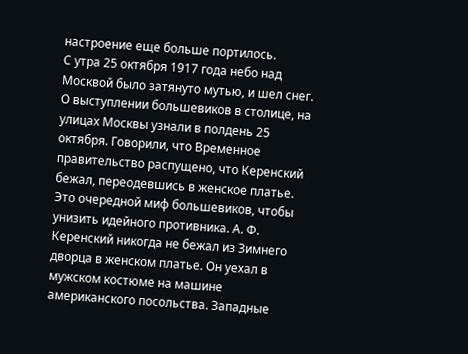настроение еще больше портилось.
С утра 25 октября 1917 года небо над Москвой было затянуто мутью, и шел снег.
О выступлении большевиков в столице, на улицах Москвы узнали в полдень 25 октября. Говорили, что Временное правительство распущено, что Керенский бежал, переодевшись в женское платье.
Это очередной миф большевиков, чтобы унизить идейного противника. А. Ф. Керенский никогда не бежал из Зимнего дворца в женском платье. Он уехал в мужском костюме на машине американского посольства. Западные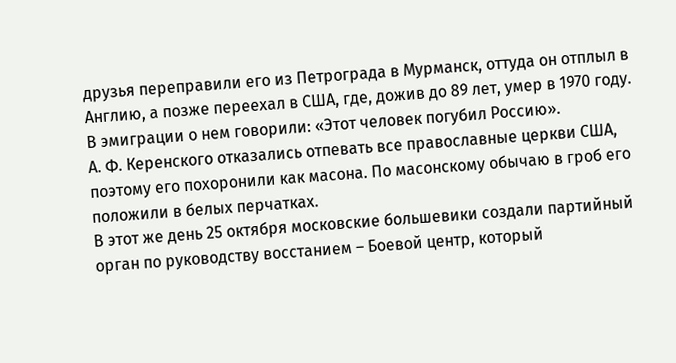друзья переправили его из Петрограда в Мурманск, оттуда он отплыл в Англию, а позже переехал в США, где, дожив до 89 лет, умер в 1970 году. В эмиграции о нем говорили: «Этот человек погубил Россию».
А. Ф. Керенского отказались отпевать все православные церкви США, поэтому его похоронили как масона. По масонскому обычаю в гроб его положили в белых перчатках.
В этот же день 25 октября московские большевики создали партийный орган по руководству восстанием – Боевой центр, который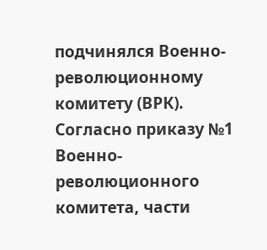подчинялся Военно-революционному комитету (ВРК). Согласно приказу №1 Военно-революционного комитета, части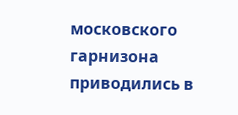московского гарнизона приводились в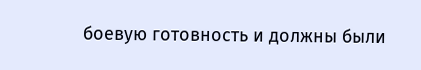боевую готовность и должны были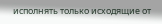исполнять только исходящие от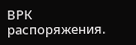ВРК распоряжения.